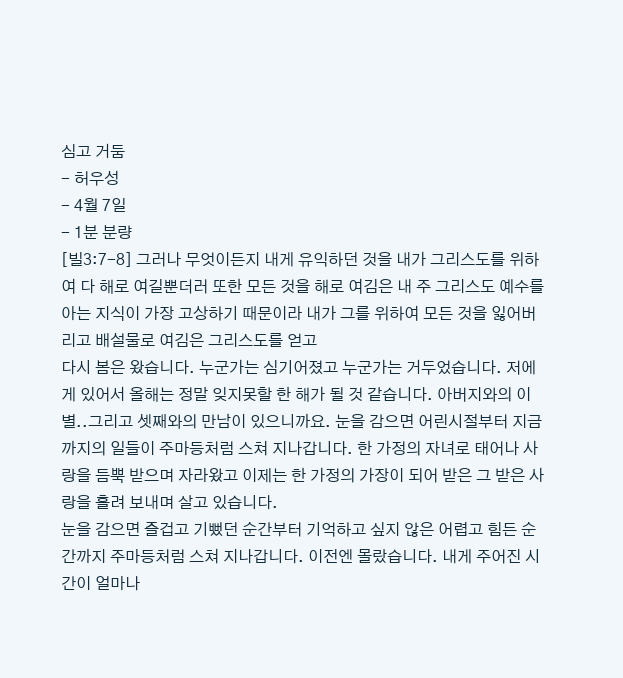심고 거둠
- 허우성
- 4월 7일
- 1분 분량
[빌3:7-8] 그러나 무엇이든지 내게 유익하던 것을 내가 그리스도를 위하여 다 해로 여길뿐더러 또한 모든 것을 해로 여김은 내 주 그리스도 예수를 아는 지식이 가장 고상하기 때문이라 내가 그를 위하여 모든 것을 잃어버리고 배설물로 여김은 그리스도를 얻고
다시 봄은 왔습니다. 누군가는 심기어졌고 누군가는 거두었습니다. 저에게 있어서 올해는 정말 잊지못할 한 해가 될 것 같습니다. 아버지와의 이별..그리고 셋째와의 만남이 있으니까요. 눈을 감으면 어린시절부터 지금까지의 일들이 주마등처럼 스쳐 지나갑니다. 한 가정의 자녀로 태어나 사랑을 듬뿍 받으며 자라왔고 이제는 한 가정의 가장이 되어 받은 그 받은 사랑을 흘려 보내며 살고 있습니다.
눈을 감으면 즐겁고 기뻤던 순간부터 기억하고 싶지 않은 어렵고 힘든 순간까지 주마등처럼 스쳐 지나갑니다. 이전엔 몰랐습니다. 내게 주어진 시간이 얼마나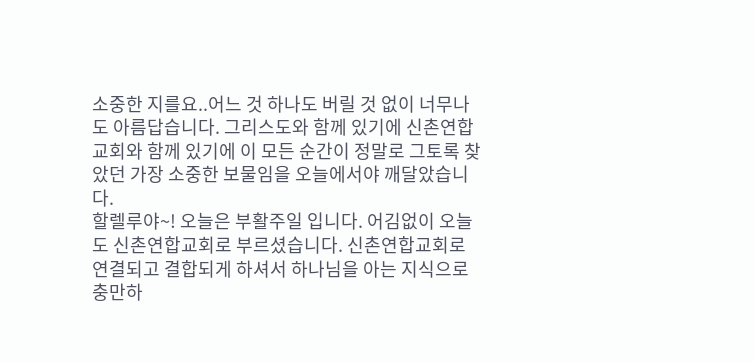소중한 지를요..어느 것 하나도 버릴 것 없이 너무나도 아름답습니다. 그리스도와 함께 있기에 신촌연합교회와 함께 있기에 이 모든 순간이 정말로 그토록 찾았던 가장 소중한 보물임을 오늘에서야 깨달았습니다.
할렐루야~! 오늘은 부활주일 입니다. 어김없이 오늘도 신촌연합교회로 부르셨습니다. 신촌연합교회로 연결되고 결합되게 하셔서 하나님을 아는 지식으로 충만하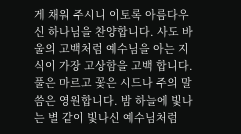게 채워 주시니 이토록 아름다우신 하나님을 찬양합니다. 사도 바울의 고백처럼 예수님을 아는 지식이 가장 고상함을 고백 합니다. 풀은 마르고 꽃은 시드나 주의 말씀은 영원합니다. 밤 하늘에 빛나는 별 같이 빛나신 예수님처럼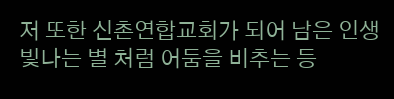저 또한 신촌연합교회가 되어 남은 인생 빛나는 별 처럼 어둠을 비추는 등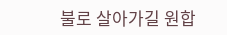불로 살아가길 원합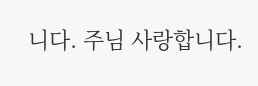니다. 주님 사랑합니다.